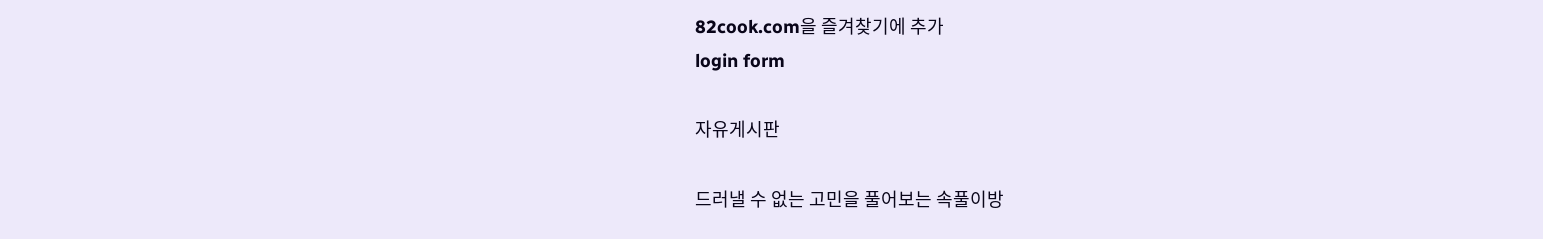82cook.com을 즐겨찾기에 추가
login form

자유게시판

드러낼 수 없는 고민을 풀어보는 속풀이방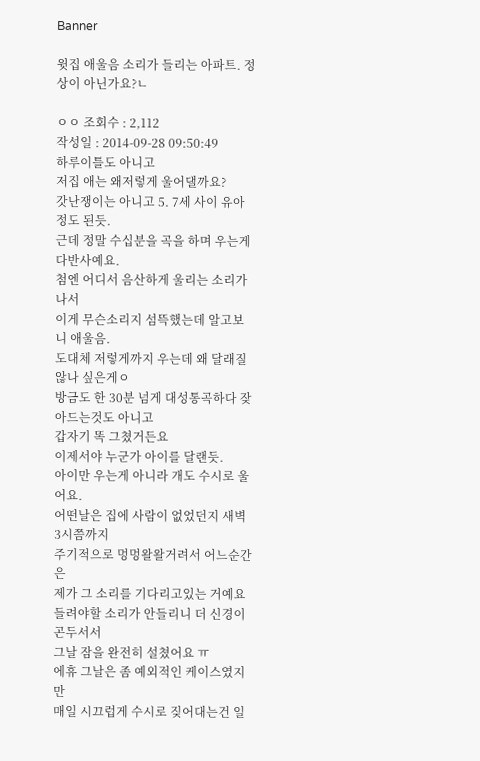Banner

윗집 애울음 소리가 들리는 아파트. 정상이 아닌가요?ㄴ

ㅇㅇ 조회수 : 2,112
작성일 : 2014-09-28 09:50:49
하루이틀도 아니고
저집 애는 왜저렇게 울어댈까요?
갓난쟁이는 아니고 5. 7세 사이 유아정도 된듯.
근데 정말 수십분을 곡을 하며 우는게 다반사예요.
첨엔 어디서 음산하게 울리는 소리가나서
이게 무슨소리지 섬뜩했는데 알고보니 애울음.
도대체 저렇게까지 우는데 왜 달래질않나 싶은게ㅇ
방금도 한 30분 넘게 대성통곡하다 잦아드는것도 아니고
갑자기 똑 그쳤거든요
이제서야 누군가 아이를 달랜듯.
아이만 우는게 아니라 개도 수시로 울어요.
어떤날은 집에 사람이 없었던지 새벽 3시쯤까지
주기적으로 멍멍왈왈거려서 어느순간은
제가 그 소리를 기다리고있는 거예요
들려야할 소리가 안들리니 더 신경이 곤두서서
그날 잠을 완전히 설쳤어요 ㅠ
에휴 그날은 좀 예외적인 케이스였지만
매일 시끄럽게 수시로 짖어대는건 일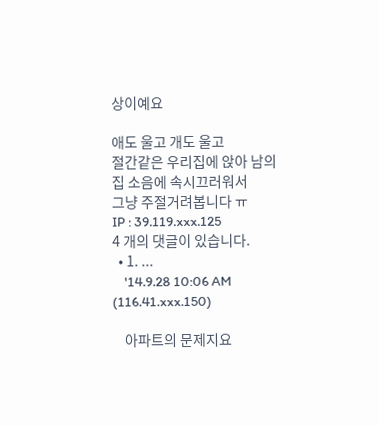상이예요

애도 울고 개도 울고
절간같은 우리집에 앉아 남의집 소음에 속시끄러워서
그냥 주절거려봅니다 ㅠ
IP : 39.119.xxx.125
4 개의 댓글이 있습니다.
  • 1. ...
    '14.9.28 10:06 AM (116.41.xxx.150)

    아파트의 문제지요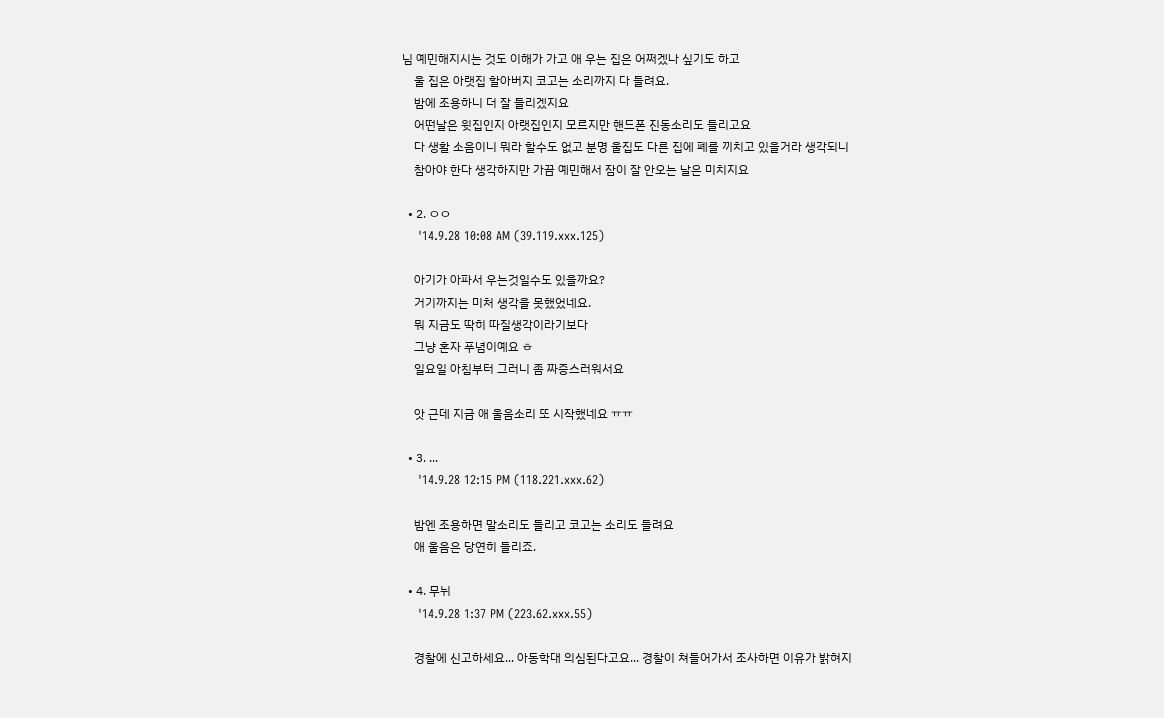님 예민해지시는 것도 이해가 가고 애 우는 집은 어쩌겠나 싶기도 하고
    울 집은 아랫집 할아버지 코고는 소리까지 다 들려요.
    밤에 조용하니 더 잘 들리겠지요
    어떤날은 윗집인지 아랫집인지 모르지만 핸드폰 진동소리도 들리고요
    다 생활 소음이니 뭐라 할수도 없고 분명 울집도 다른 집에 폐를 끼치고 있을거라 생각되니
    참아야 한다 생각하지만 가끔 예민해서 잠이 잘 안오는 날은 미치지요

  • 2. ㅇㅇ
    '14.9.28 10:08 AM (39.119.xxx.125)

    아기가 아파서 우는것일수도 있을까요?
    거기까지는 미처 생각을 못했었네요.
    뭐 지금도 딱히 따질생각이라기보다
    그냥 혼자 푸념이예요 ㅎ
    일요일 아침부터 그러니 좀 짜증스러워서요

    앗 근데 지금 애 울음소리 또 시작했네요 ㅠㅠ

  • 3. ...
    '14.9.28 12:15 PM (118.221.xxx.62)

    밤엔 조용하면 말소리도 들리고 코고는 소리도 들려요
    애 울음은 당연히 들리죠.

  • 4. 무뉘
    '14.9.28 1:37 PM (223.62.xxx.55)

    경찰에 신고하세요... 아동학대 의심된다고요... 경찰이 쳐들어가서 조사하면 이유가 밝혀지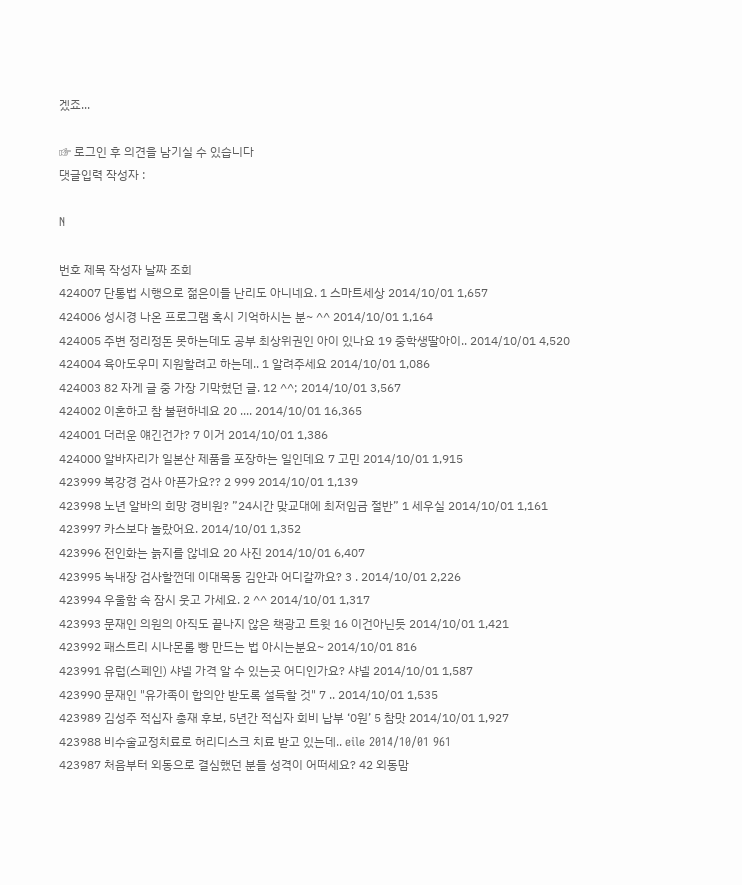겠죠...

☞ 로그인 후 의견을 남기실 수 있습니다
댓글입력 작성자 :

N

번호 제목 작성자 날짜 조회
424007 단통법 시행으로 젊은이들 난리도 아니네요. 1 스마트세상 2014/10/01 1,657
424006 성시경 나온 프로그램 혹시 기억하시는 분~ ^^ 2014/10/01 1,164
424005 주변 정리정돈 못하는데도 공부 최상위권인 아이 있나요 19 중학생딸아이.. 2014/10/01 4,520
424004 육아도우미 지원할려고 하는데.. 1 알려주세요 2014/10/01 1,086
424003 82 자게 글 중 가장 기막혔던 글. 12 ^^; 2014/10/01 3,567
424002 이혼하고 참 불편하네요 20 .... 2014/10/01 16,365
424001 더러운 얘긴건가? 7 이거 2014/10/01 1,386
424000 알바자리가 일본산 제품을 포장하는 일인데요 7 고민 2014/10/01 1,915
423999 복강경 검사 아픈가요?? 2 999 2014/10/01 1,139
423998 노년 알바의 희망 경비원? ”24시간 맞교대에 최저임금 절반” 1 세우실 2014/10/01 1,161
423997 카스보다 놀랐어요. 2014/10/01 1,352
423996 전인화는 늙지를 않네요 20 사진 2014/10/01 6,407
423995 녹내장 검사할껀데 이대목동 김안과 어디갈까요? 3 . 2014/10/01 2,226
423994 우울함 속 잠시 웃고 가세요. 2 ^^ 2014/10/01 1,317
423993 문재인 의원의 아직도 끝나지 않은 책광고 트윗 16 이건아닌듯 2014/10/01 1,421
423992 패스트리 시나몬롤 빵 만드는 법 아시는분요~ 2014/10/01 816
423991 유럽(스페인) 샤넬 가격 알 수 있는곳 어디인가요? 샤넬 2014/10/01 1,587
423990 문재인 "유가족이 합의안 받도록 설득할 것" 7 .. 2014/10/01 1,535
423989 김성주 적십자 총재 후보, 5년간 적십자 회비 납부 ‘0원’ 5 참맛 2014/10/01 1,927
423988 비수술교정치료로 허리디스크 치료 받고 있는데.. eile 2014/10/01 961
423987 처음부터 외동으로 결심했던 분들 성격이 어떠세요? 42 외동맘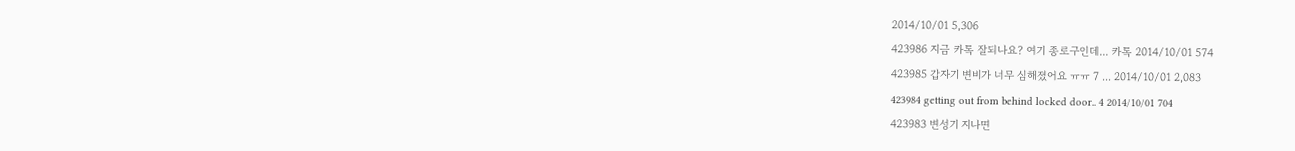2014/10/01 5,306
423986 지금 카톡 잘되나요? 여기 종로구인데... 카톡 2014/10/01 574
423985 갑자기 변비가 너무 심해졌어요 ㅠㅠ 7 ... 2014/10/01 2,083
423984 getting out from behind locked door.. 4 2014/10/01 704
423983 변성기 지나면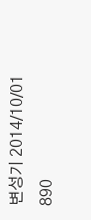변성기 2014/10/01 890